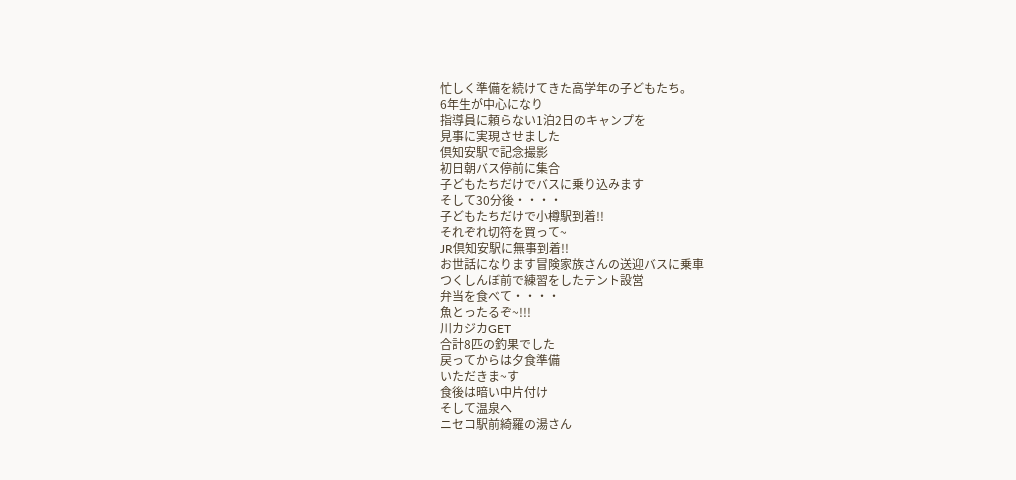忙しく準備を続けてきた高学年の子どもたち。
6年生が中心になり
指導員に頼らない1泊2日のキャンプを
見事に実現させました
倶知安駅で記念撮影
初日朝バス停前に集合
子どもたちだけでバスに乗り込みます
そして30分後・・・・
子どもたちだけで小樽駅到着!!
それぞれ切符を買って~
JR倶知安駅に無事到着!!
お世話になります冒険家族さんの送迎バスに乗車
つくしんぼ前で練習をしたテント設営
弁当を食べて・・・・
魚とったるぞ~!!!
川カジカGET
合計8匹の釣果でした
戻ってからは夕食準備
いただきま~す
食後は暗い中片付け
そして温泉へ
ニセコ駅前綺羅の湯さん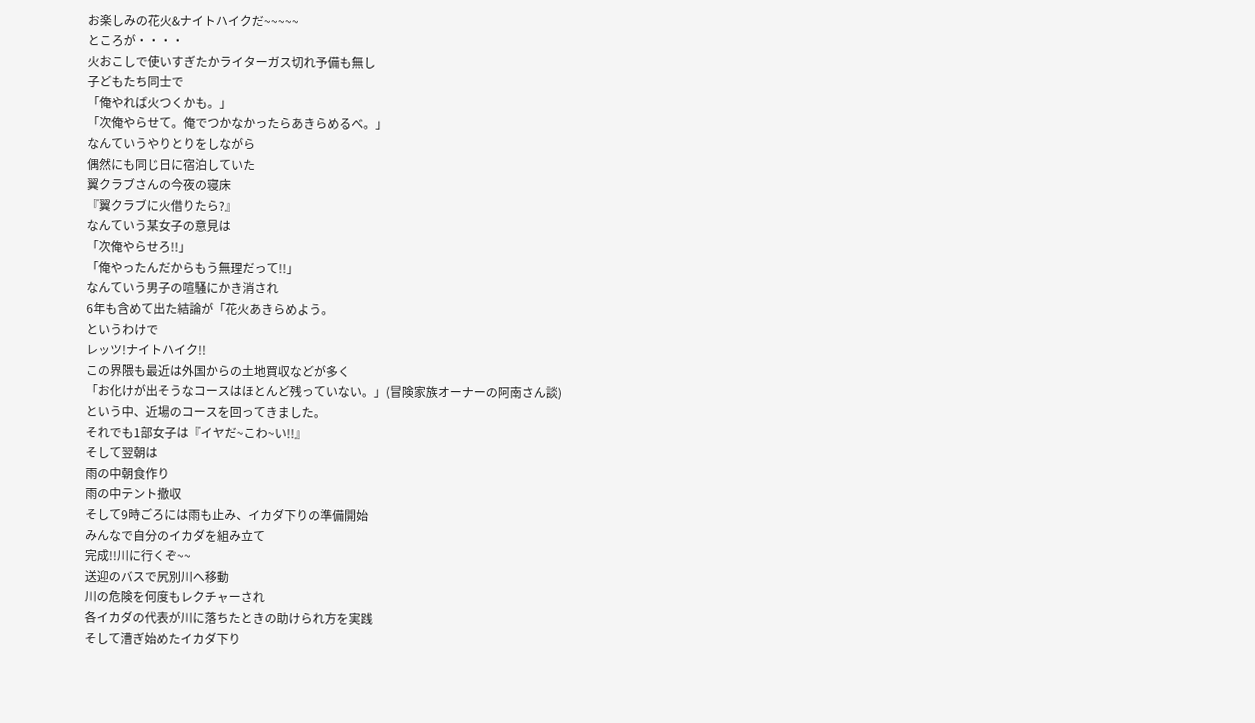お楽しみの花火&ナイトハイクだ~~~~~
ところが・・・・
火おこしで使いすぎたかライターガス切れ予備も無し
子どもたち同士で
「俺やれば火つくかも。」
「次俺やらせて。俺でつかなかったらあきらめるべ。」
なんていうやりとりをしながら
偶然にも同じ日に宿泊していた
翼クラブさんの今夜の寝床
『翼クラブに火借りたら?』
なんていう某女子の意見は
「次俺やらせろ!!」
「俺やったんだからもう無理だって!!」
なんていう男子の喧騒にかき消され
6年も含めて出た結論が「花火あきらめよう。
というわけで
レッツ!ナイトハイク!!
この界隈も最近は外国からの土地買収などが多く
「お化けが出そうなコースはほとんど残っていない。」(冒険家族オーナーの阿南さん談)
という中、近場のコースを回ってきました。
それでも1部女子は『イヤだ~こわ~い!!』
そして翌朝は
雨の中朝食作り
雨の中テント撤収
そして9時ごろには雨も止み、イカダ下りの準備開始
みんなで自分のイカダを組み立て
完成!!川に行くぞ~~
送迎のバスで尻別川へ移動
川の危険を何度もレクチャーされ
各イカダの代表が川に落ちたときの助けられ方を実践
そして漕ぎ始めたイカダ下り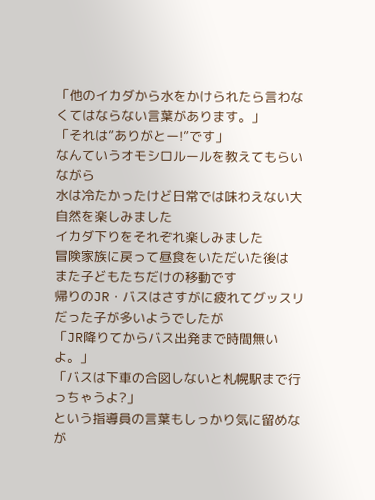「他のイカダから水をかけられたら言わなくてはならない言葉があります。」
「それは”ありがとー!”です」
なんていうオモシロルールを教えてもらいながら
水は冷たかったけど日常では味わえない大自然を楽しみました
イカダ下りをそれぞれ楽しみました
冒険家族に戻って昼食をいただいた後は
また子どもたちだけの移動です
帰りのJR・バスはさすがに疲れてグッスリだった子が多いようでしたが
「JR降りてからバス出発まで時間無いよ。」
「バスは下車の合図しないと札幌駅まで行っちゃうよ?」
という指導員の言葉もしっかり気に留めなが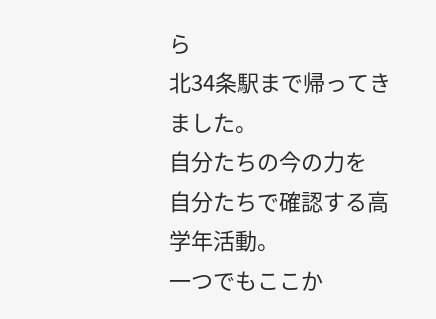ら
北34条駅まで帰ってきました。
自分たちの今の力を
自分たちで確認する高学年活動。
一つでもここか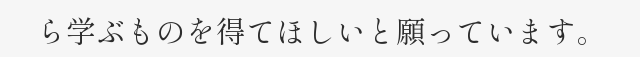ら学ぶものを得てほしいと願っています。